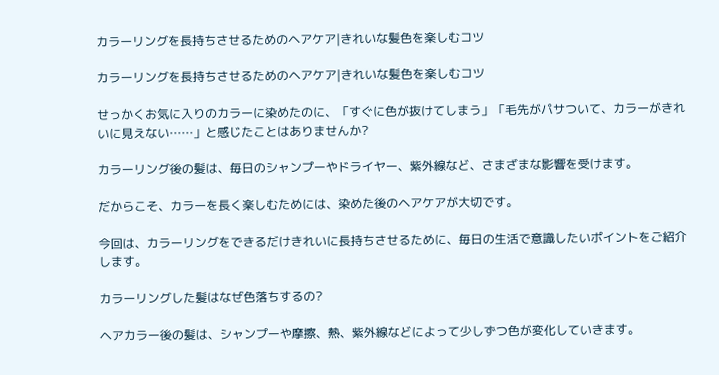カラーリングを長持ちさせるためのヘアケア|きれいな髪色を楽しむコツ

カラーリングを長持ちさせるためのヘアケア|きれいな髪色を楽しむコツ

せっかくお気に入りのカラーに染めたのに、「すぐに色が抜けてしまう」「毛先がパサついて、カラーがきれいに見えない……」と感じたことはありませんか?

カラーリング後の髪は、毎日のシャンプーやドライヤー、紫外線など、さまざまな影響を受けます。

だからこそ、カラーを長く楽しむためには、染めた後のヘアケアが大切です。

今回は、カラーリングをできるだけきれいに長持ちさせるために、毎日の生活で意識したいポイントをご紹介します。

カラーリングした髪はなぜ色落ちするの?

ヘアカラー後の髪は、シャンプーや摩擦、熱、紫外線などによって少しずつ色が変化していきます。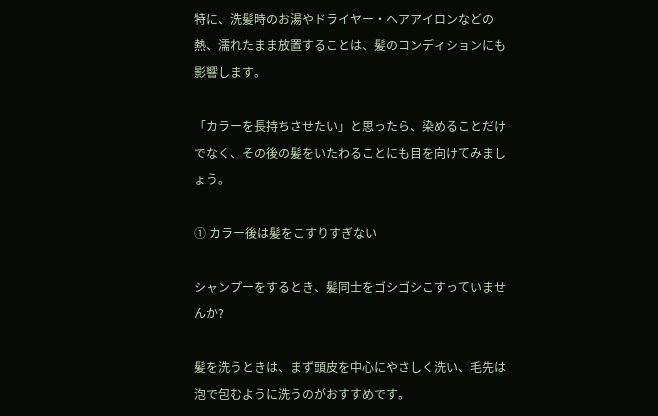特に、洗髪時のお湯やドライヤー・ヘアアイロンなどの熱、濡れたまま放置することは、髪のコンディションにも影響します。

「カラーを長持ちさせたい」と思ったら、染めることだけでなく、その後の髪をいたわることにも目を向けてみましょう。

① カラー後は髪をこすりすぎない

シャンプーをするとき、髪同士をゴシゴシこすっていませんか?

髪を洗うときは、まず頭皮を中心にやさしく洗い、毛先は泡で包むように洗うのがおすすめです。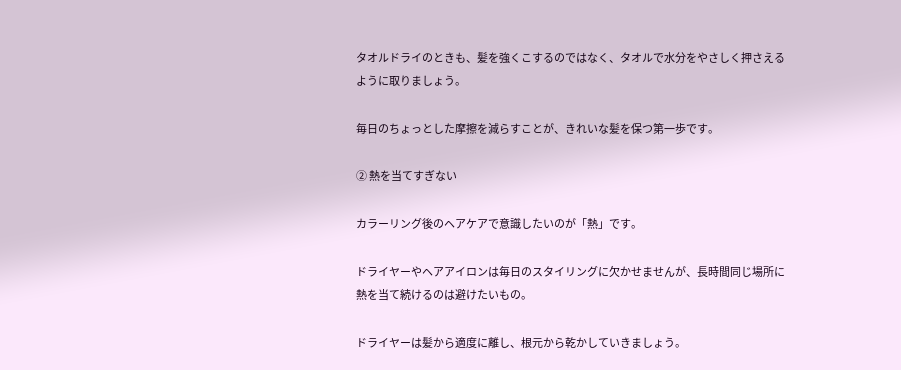タオルドライのときも、髪を強くこするのではなく、タオルで水分をやさしく押さえるように取りましょう。

毎日のちょっとした摩擦を減らすことが、きれいな髪を保つ第一歩です。

② 熱を当てすぎない

カラーリング後のヘアケアで意識したいのが「熱」です。

ドライヤーやヘアアイロンは毎日のスタイリングに欠かせませんが、長時間同じ場所に熱を当て続けるのは避けたいもの。

ドライヤーは髪から適度に離し、根元から乾かしていきましょう。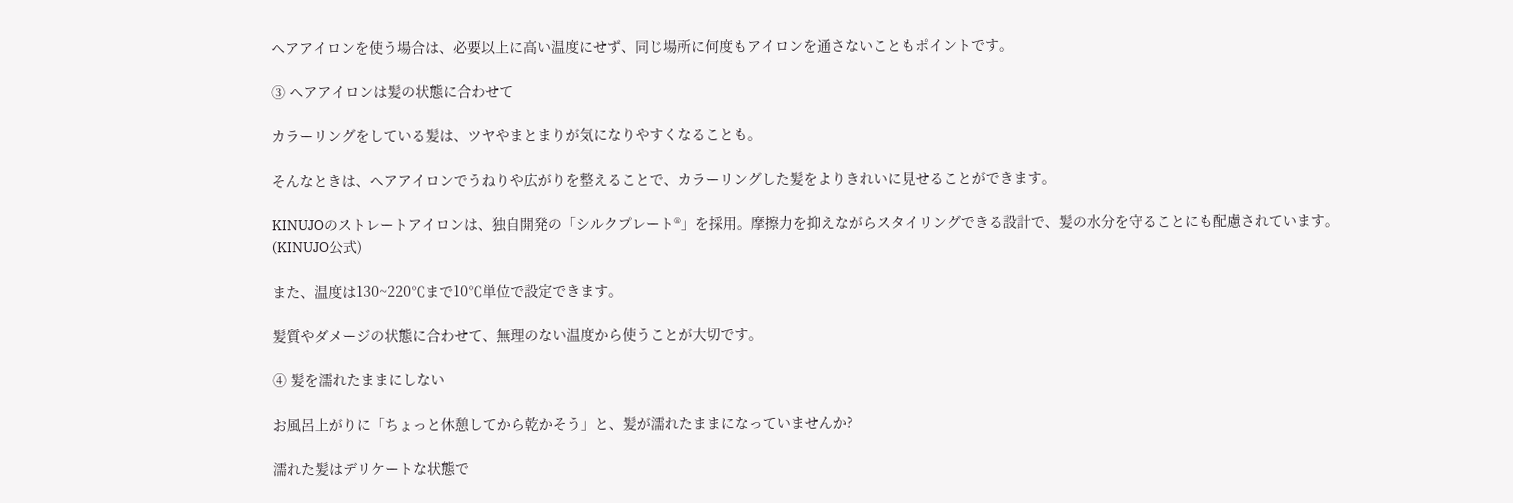ヘアアイロンを使う場合は、必要以上に高い温度にせず、同じ場所に何度もアイロンを通さないこともポイントです。

③ ヘアアイロンは髪の状態に合わせて

カラーリングをしている髪は、ツヤやまとまりが気になりやすくなることも。

そんなときは、ヘアアイロンでうねりや広がりを整えることで、カラーリングした髪をよりきれいに見せることができます。

KINUJOのストレートアイロンは、独自開発の「シルクプレート®」を採用。摩擦力を抑えながらスタイリングできる設計で、髪の水分を守ることにも配慮されています。 (KINUJO公式)

また、温度は130~220℃まで10℃単位で設定できます。

髪質やダメージの状態に合わせて、無理のない温度から使うことが大切です。

④ 髪を濡れたままにしない

お風呂上がりに「ちょっと休憩してから乾かそう」と、髪が濡れたままになっていませんか?

濡れた髪はデリケートな状態で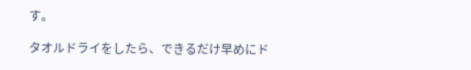す。

タオルドライをしたら、できるだけ早めにド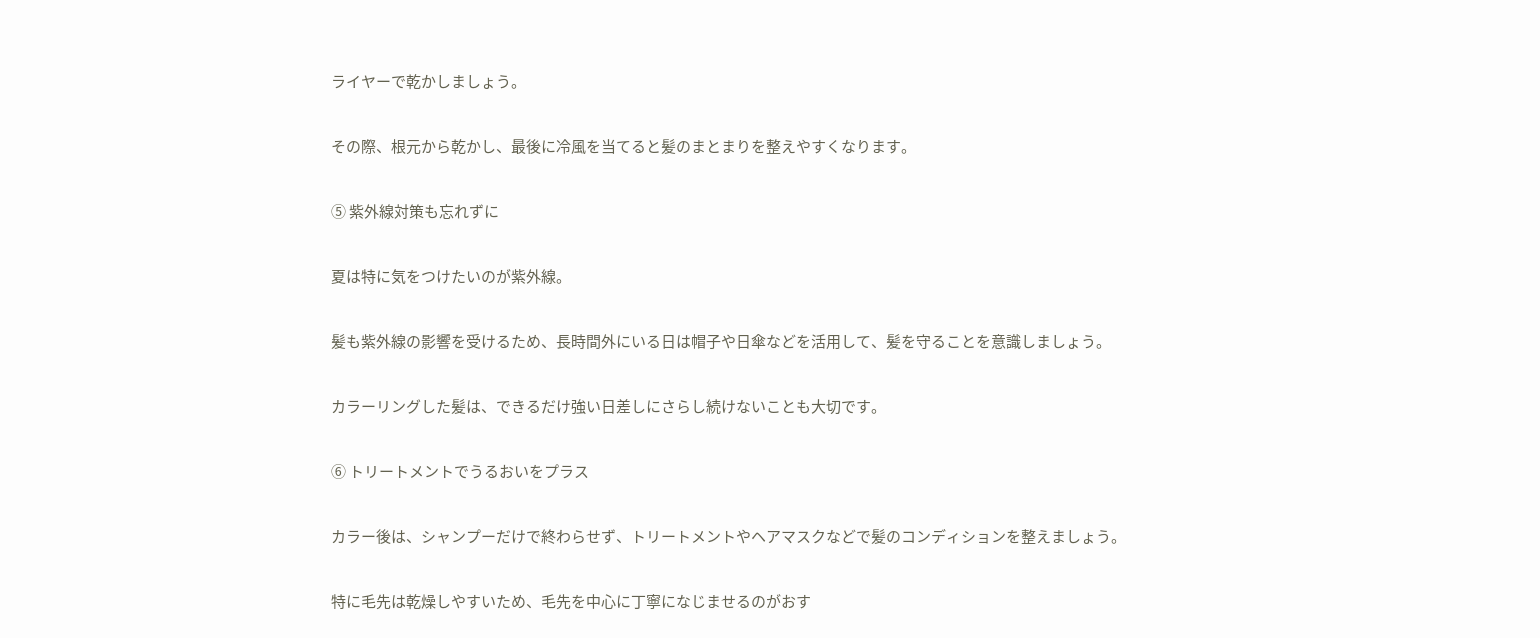ライヤーで乾かしましょう。

その際、根元から乾かし、最後に冷風を当てると髪のまとまりを整えやすくなります。

⑤ 紫外線対策も忘れずに

夏は特に気をつけたいのが紫外線。

髪も紫外線の影響を受けるため、長時間外にいる日は帽子や日傘などを活用して、髪を守ることを意識しましょう。

カラーリングした髪は、できるだけ強い日差しにさらし続けないことも大切です。

⑥ トリートメントでうるおいをプラス

カラー後は、シャンプーだけで終わらせず、トリートメントやヘアマスクなどで髪のコンディションを整えましょう。

特に毛先は乾燥しやすいため、毛先を中心に丁寧になじませるのがおす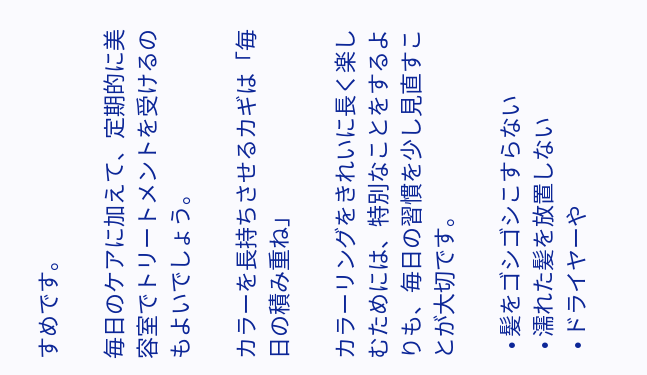すめです。

毎日のケアに加えて、定期的に美容室でトリートメントを受けるのもよいでしょう。

カラーを長持ちさせるカギは「毎日の積み重ね」

カラーリングをきれいに長く楽しむためには、特別なことをするよりも、毎日の習慣を少し見直すことが大切です。

  • 髪をゴシゴシこすらない
  • 濡れた髪を放置しない
  • ドライヤーや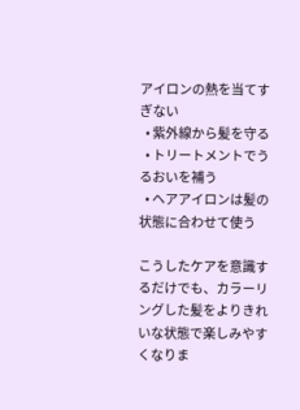アイロンの熱を当てすぎない
  • 紫外線から髪を守る
  • トリートメントでうるおいを補う
  • ヘアアイロンは髪の状態に合わせて使う

こうしたケアを意識するだけでも、カラーリングした髪をよりきれいな状態で楽しみやすくなりま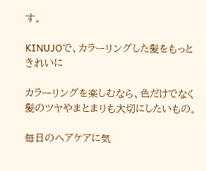す。

KINUJOで、カラーリングした髪をもっときれいに

カラーリングを楽しむなら、色だけでなく髪のツヤやまとまりも大切にしたいもの。

毎日のヘアケアに気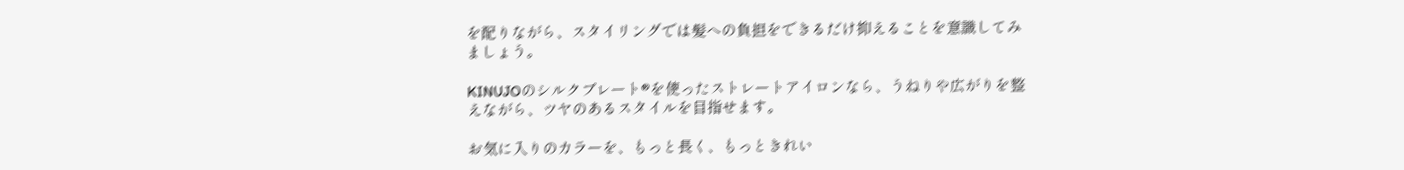を配りながら、スタイリングでは髪への負担をできるだけ抑えることを意識してみましょう。

KINUJOのシルクプレート®を使ったストレートアイロンなら、うねりや広がりを整えながら、ツヤのあるスタイルを目指せます。

お気に入りのカラーを、もっと長く、もっときれい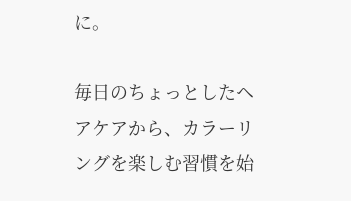に。

毎日のちょっとしたヘアケアから、カラーリングを楽しむ習慣を始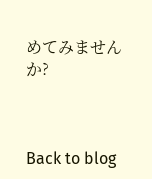めてみませんか?



Back to blog